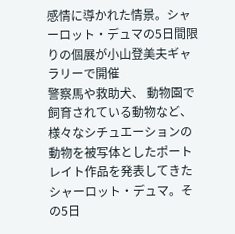感情に導かれた情景。シャーロット・デュマの5日間限りの個展が小山登美夫ギャラリーで開催
警察馬や救助犬、 動物園で飼育されている動物など、様々なシチュエーションの動物を被写体としたポートレイト作品を発表してきたシャーロット・デュマ。その5日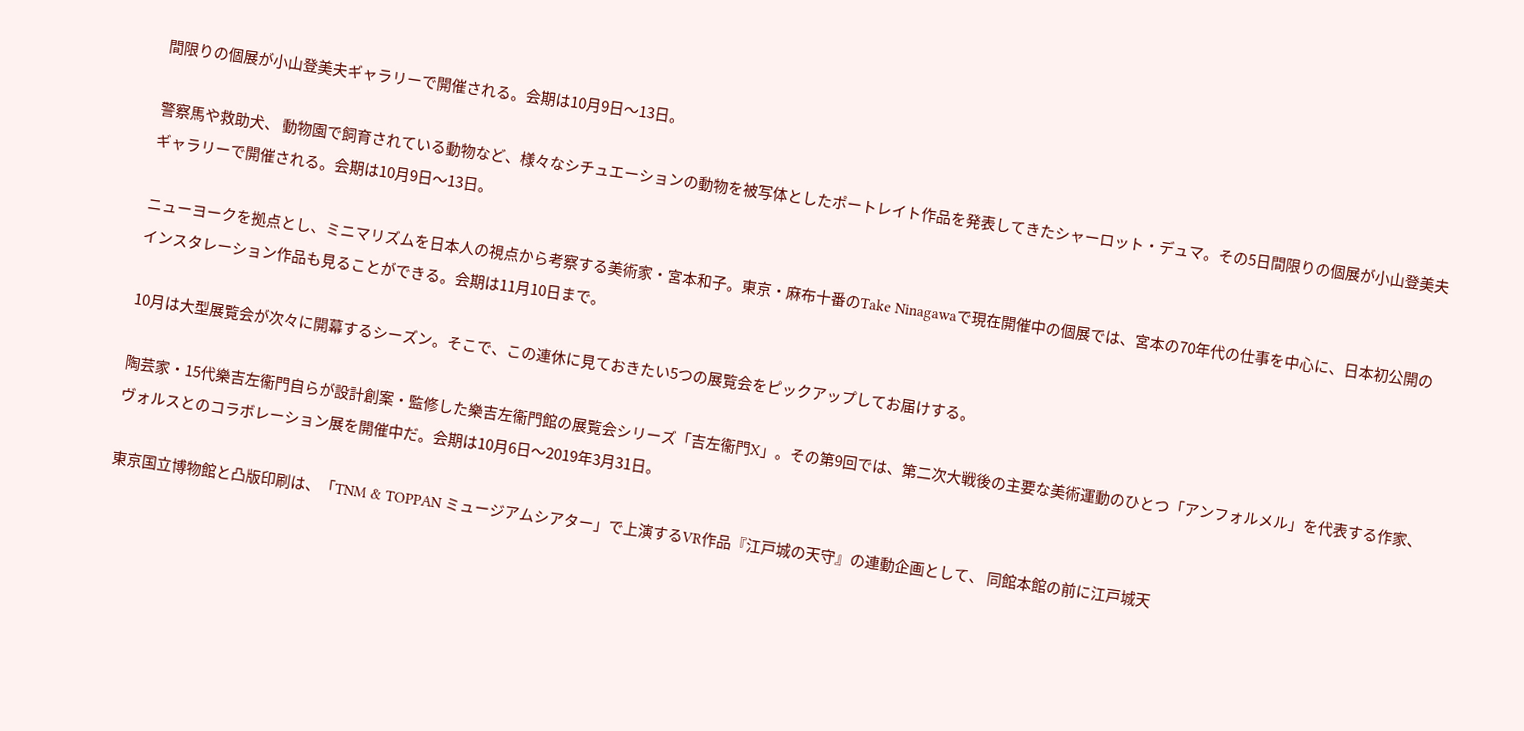間限りの個展が小山登美夫ギャラリーで開催される。会期は10月9日〜13日。

警察馬や救助犬、 動物園で飼育されている動物など、様々なシチュエーションの動物を被写体としたポートレイト作品を発表してきたシャーロット・デュマ。その5日間限りの個展が小山登美夫ギャラリーで開催される。会期は10月9日〜13日。

ニューヨークを拠点とし、ミニマリズムを日本人の視点から考察する美術家・宮本和子。東京・麻布十番のTake Ninagawaで現在開催中の個展では、宮本の70年代の仕事を中心に、日本初公開のインスタレーション作品も見ることができる。会期は11月10日まで。

10月は大型展覧会が次々に開幕するシーズン。そこで、この連休に見ておきたい5つの展覧会をピックアップしてお届けする。

陶芸家・15代樂吉左衞門自らが設計創案・監修した樂吉左衞門館の展覧会シリーズ「吉左衞門X」。その第9回では、第二次大戦後の主要な美術運動のひとつ「アンフォルメル」を代表する作家、ヴォルスとのコラボレーション展を開催中だ。会期は10月6日〜2019年3月31日。

東京国立博物館と凸版印刷は、「TNM & TOPPAN ミュージアムシアター」で上演するVR作品『江戸城の天守』の連動企画として、 同館本館の前に江戸城天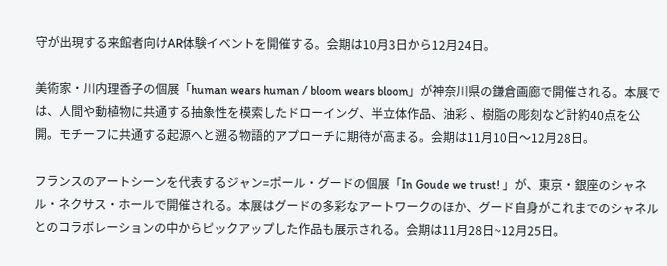守が出現する来館者向けAR体験イベントを開催する。会期は10月3日から12月24日。

美術家・川内理香子の個展「human wears human / bloom wears bloom」が神奈川県の鎌倉画廊で開催される。本展では、人間や動植物に共通する抽象性を模索したドローイング、半立体作品、油彩 、樹脂の彫刻など計約40点を公開。モチーフに共通する起源へと遡る物語的アプローチに期待が高まる。会期は11月10日〜12月28日。

フランスのアートシーンを代表するジャン=ポール・グードの個展「In Goude we trust! 」が、東京・銀座のシャネル・ネクサス・ホールで開催される。本展はグードの多彩なアートワークのほか、グード自身がこれまでのシャネルとのコラボレーションの中からピックアップした作品も展示される。会期は11月28日~12月25日。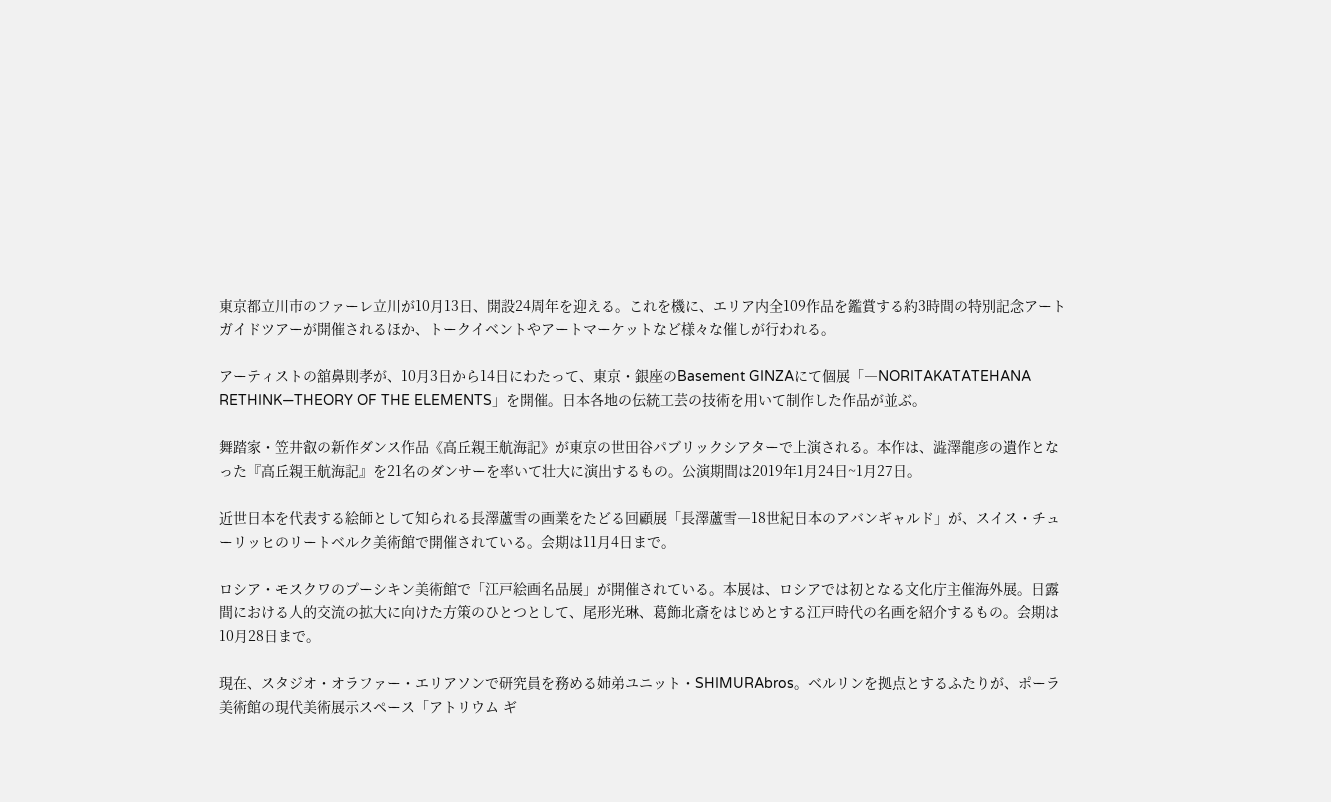東京都立川市のファーレ立川が10月13日、開設24周年を迎える。これを機に、エリア内全109作品を鑑賞する約3時間の特別記念アートガイドツアーが開催されるほか、トークイベントやアートマーケットなど様々な催しが行われる。

アーティストの舘鼻則孝が、10月3日から14日にわたって、東京・銀座のBasement GINZAにて個展「―NORITAKATATEHANA RETHINK―THEORY OF THE ELEMENTS」を開催。日本各地の伝統工芸の技術を用いて制作した作品が並ぶ。

舞踏家・笠井叡の新作ダンス作品《高丘親王航海記》が東京の世田谷パブリックシアターで上演される。本作は、澁澤龍彦の遺作となった『高丘親王航海記』を21名のダンサーを率いて壮大に演出するもの。公演期間は2019年1月24日~1月27日。

近世日本を代表する絵師として知られる長澤蘆雪の画業をたどる回顧展「長澤蘆雪―18世紀日本のアバンギャルド」が、スイス・チューリッヒのリートベルク美術館で開催されている。会期は11月4日まで。

ロシア・モスクワのプーシキン美術館で「江戸絵画名品展」が開催されている。本展は、ロシアでは初となる文化庁主催海外展。日露間における人的交流の拡大に向けた方策のひとつとして、尾形光琳、葛飾北斎をはじめとする江戸時代の名画を紹介するもの。会期は10月28日まで。

現在、スタジオ・オラファー・エリアソンで研究員を務める姉弟ユニット・SHIMURAbros。ベルリンを拠点とするふたりが、ポーラ美術館の現代美術展示スペース「アトリウム ギ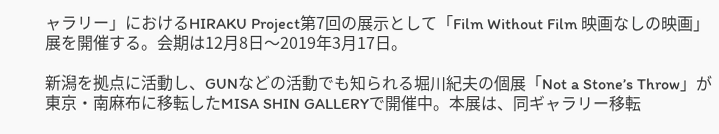ャラリー」におけるHIRAKU Project第7回の展示として「Film Without Film 映画なしの映画」展を開催する。会期は12月8日〜2019年3月17日。

新潟を拠点に活動し、GUNなどの活動でも知られる堀川紀夫の個展「Not a Stone’s Throw」が東京・南麻布に移転したMISA SHIN GALLERYで開催中。本展は、同ギャラリー移転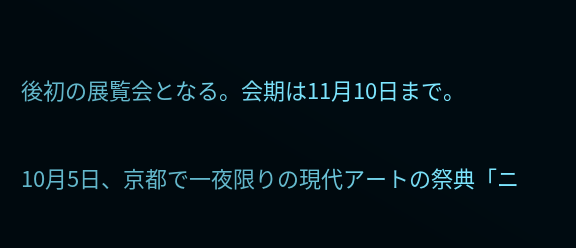後初の展覧会となる。会期は11月10日まで。

10月5日、京都で一夜限りの現代アートの祭典「ニ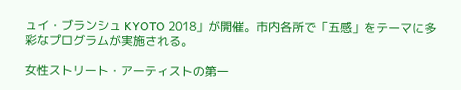ュイ・ブランシュ KYOTO 2018」が開催。市内各所で「五感」をテーマに多彩なプログラムが実施される。

女性ストリート・アーティストの第一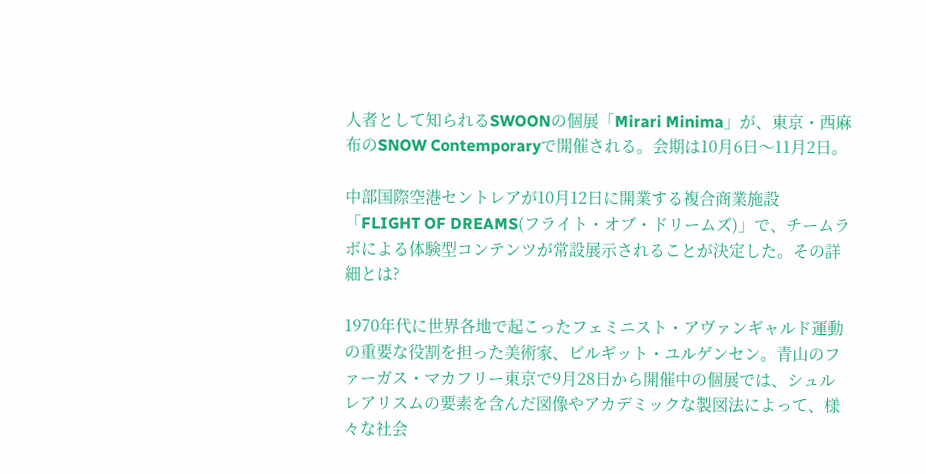人者として知られるSWOONの個展「Mirari Minima」が、東京・西麻布のSNOW Contemporaryで開催される。会期は10月6日〜11月2日。

中部国際空港セントレアが10月12日に開業する複合商業施設「FLIGHT OF DREAMS(フライト・オブ・ドリームズ)」で、チームラボによる体験型コンテンツが常設展示されることが決定した。その詳細とは?

1970年代に世界各地で起こったフェミニスト・アヴァンギャルド運動の重要な役割を担った美術家、ビルギット・ユルゲンセン。青山のファーガス・マカフリー東京で9月28日から開催中の個展では、シュルレアリスムの要素を含んだ図像やアカデミックな製図法によって、様々な社会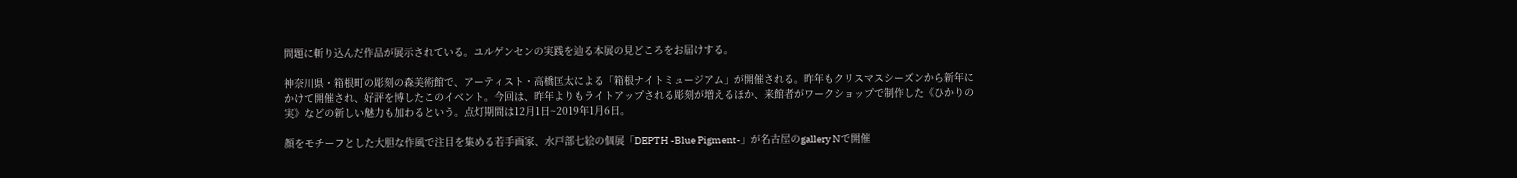問題に斬り込んだ作品が展示されている。ユルゲンセンの実践を辿る本展の見どころをお届けする。

神奈川県・箱根町の彫刻の森美術館で、アーティスト・高橋匡太による「箱根ナイトミュージアム」が開催される。昨年もクリスマスシーズンから新年にかけて開催され、好評を博したこのイベント。今回は、昨年よりもライトアップされる彫刻が増えるほか、来館者がワークショップで制作した《ひかりの実》などの新しい魅力も加わるという。点灯期間は12月1日~2019年1月6日。

顔をモチーフとした大胆な作風で注目を集める若手画家、水戸部七絵の個展「DEPTH -Blue Pigment-」が名古屋のgallery Nで開催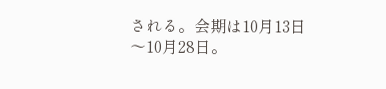される。会期は10月13日〜10月28日。